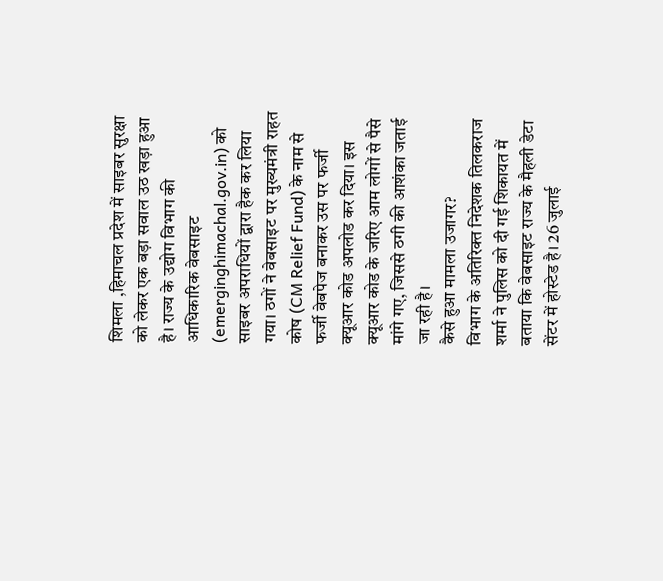शिमला ,हिमाचल प्रदेश में साइबर सुरक्षा को लेकर एक बड़ा सवाल उठ खड़ा हुआ है। राज्य के उद्योग विभाग की आधिकारिक वेबसाइट (emerginghimachal.gov.in) को साइबर अपराधियों द्वारा हैक कर लिया गया। ठगों ने वेबसाइट पर मुख्यमंत्री राहत कोष (CM Relief Fund) के नाम से फर्जी वेबपेज बनाकर उस पर फर्जी क्यूआर कोड अपलोड कर दिया। इस क्यूआर कोड के जरिए आम लोगों से पैसे मांगे गए, जिससे ठगी की आशंका जताई जा रही है।
कैसे हुआ मामला उजागर?
विभाग के अतिरिक्त निदेशक तिलकराज शर्मा ने पुलिस को दी गई शिकायत में बताया कि वेबसाइट राज्य के मैहली डेटा सेंटर में होस्टेड है। 26 जुलाई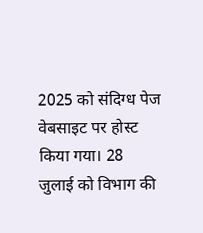2025 को संदिग्ध पेज वेबसाइट पर होस्ट किया गया। 28 जुलाई को विभाग की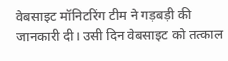वेबसाइट मॉनिटरिंग टीम ने गड़बड़ी की जानकारी दी। उसी दिन वेबसाइट को तत्काल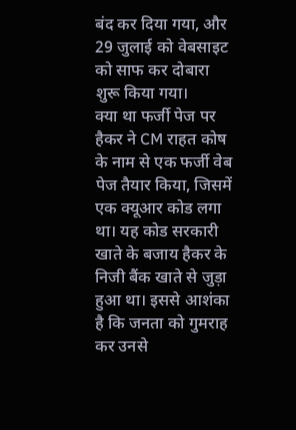बंद कर दिया गया, और 29 जुलाई को वेबसाइट को साफ कर दोबारा शुरू किया गया।
क्या था फर्जी पेज पर
हैकर ने CM राहत कोष के नाम से एक फर्जी वेब पेज तैयार किया, जिसमें एक क्यूआर कोड लगा था। यह कोड सरकारी खाते के बजाय हैकर के निजी बैंक खाते से जुड़ा हुआ था। इससे आशंका है कि जनता को गुमराह कर उनसे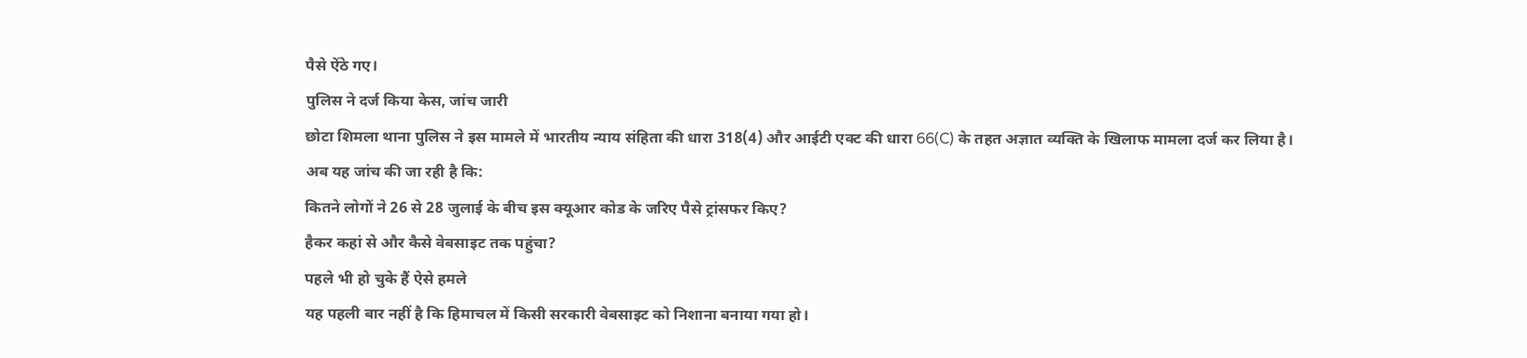पैसे ऐंठे गए।
पुलिस ने दर्ज किया केस, जांच जारी
छोटा शिमला थाना पुलिस ने इस मामले में भारतीय न्याय संहिता की धारा 318(4) और आईटी एक्ट की धारा 66(C) के तहत अज्ञात व्यक्ति के खिलाफ मामला दर्ज कर लिया है।
अब यह जांच की जा रही है कि:
कितने लोगों ने 26 से 28 जुलाई के बीच इस क्यूआर कोड के जरिए पैसे ट्रांसफर किए?
हैकर कहां से और कैसे वेबसाइट तक पहुंचा?
पहले भी हो चुके हैं ऐसे हमले
यह पहली बार नहीं है कि हिमाचल में किसी सरकारी वेबसाइट को निशाना बनाया गया हो।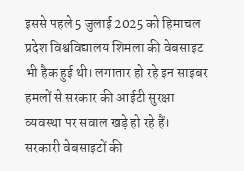इससे पहले 5 जुलाई 2025 को हिमाचल प्रदेश विश्वविद्यालय शिमला की वेबसाइट भी हैक हुई थी। लगातार हो रहे इन साइबर हमलों से सरकार की आईटी सुरक्षा व्यवस्था पर सवाल खड़े हो रहे हैं।
सरकारी वेबसाइटों की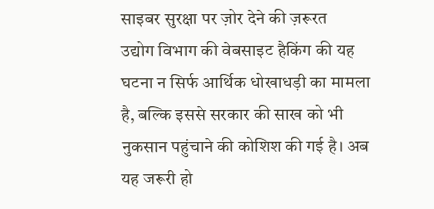साइबर सुरक्षा पर ज़ोर देने की ज़रूरत
उद्योग विभाग की वेबसाइट हैकिंग की यह घटना न सिर्फ आर्थिक धोखाधड़ी का मामला है, बल्कि इससे सरकार की साख को भी नुकसान पहुंचाने की कोशिश की गई है। अब यह जरूरी हो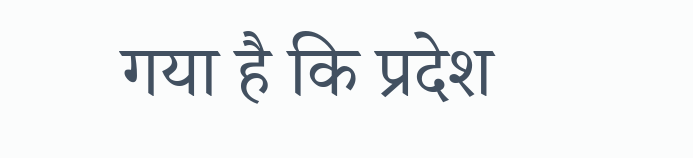गया है कि प्रदेश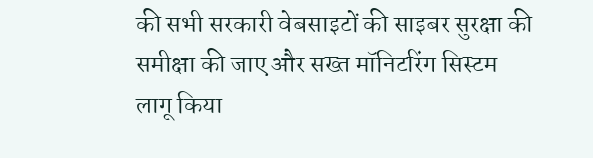की सभी सरकारी वेबसाइटों की साइबर सुरक्षा की समीक्षा की जाए और सख्त मॉनिटरिंग सिस्टम लागू किया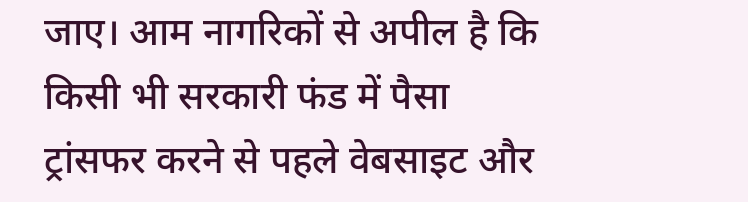जाए। आम नागरिकों से अपील है कि किसी भी सरकारी फंड में पैसा ट्रांसफर करने से पहले वेबसाइट और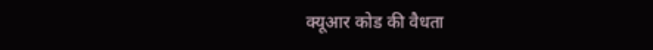क्यूआर कोड की वैधता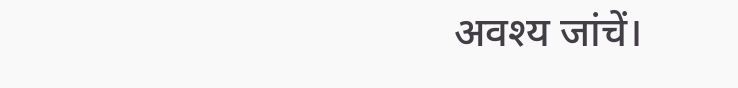अवश्य जांचें।